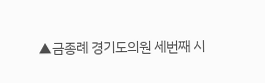▲금종례 경기도의원 세번째 시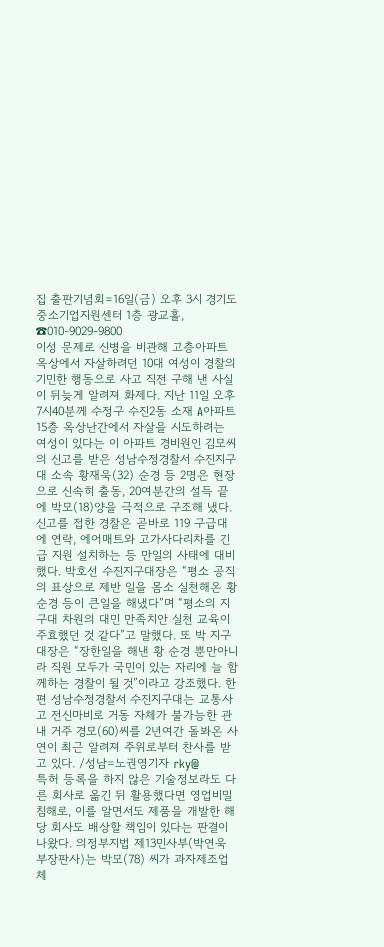집 출판기념회=16일(금) 오후 3시 경기도 중소기업지원센터 1층 광교홀, ☎010-9029-9800
이성 문제로 신병을 비관해 고층아파트 옥상에서 자살하려던 10대 여성이 경찰의 기민한 행동으로 사고 직전 구해 낸 사실이 뒤늦게 알려져 화제다. 지난 11일 오후 7시40분께 수정구 수진2동 소재 A아파트 15층 옥상난간에서 자살을 시도하려는 여성이 있다는 이 아파트 경비원인 김모씨의 신고를 받은 성남수정경찰서 수진지구대 소속 황재욱(32) 순경 등 2명은 현장으로 신속히 출동, 20여분간의 설득 끝에 박모(18)양을 극적으로 구조해 냈다. 신고를 접한 경찰은 곧바로 119 구급대에 연락, 에어매트와 고가사다리차를 긴급 지원 설치하는 등 만일의 사태에 대비했다. 박호선 수진지구대장은 “평소 공직의 표상으로 제반 일을 몸소 실천해온 황 순경 등이 큰일을 해냈다”며 “평소의 지구대 차원의 대민 만족치안 실천 교육이 주효했던 것 같다”고 말했다. 또 박 지구대장은 “장한일을 해낸 황 순경 뿐만아니라 직원 모두가 국민이 있는 자리에 늘 함께하는 경찰이 될 것”이라고 강조했다. 한편 성남수정경찰서 수진지구대는 교통사고 전신마비로 거동 자체가 불가능한 관내 거주 경모(60)씨를 2년여간 돌봐온 사연이 최근 알려져 주위로부터 찬사를 받고 있다. /성남=노권영기자 rky@
특허 등록을 하지 않은 기술정보라도 다른 회사로 옮긴 뒤 활용했다면 영업비밀 침해로, 이를 알면서도 제품을 개발한 해당 회사도 배상할 책임이 있다는 판결이 나왔다. 의정부지법 제13민사부(박연욱 부장판사)는 박모(78) 씨가 과자제조업체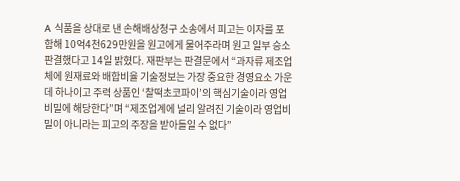A 식품을 상대로 낸 손해배상청구 소송에서 피고는 이자를 포함해 10억4천629만원을 원고에게 물어주라며 원고 일부 승소 판결했다고 14일 밝혔다. 재판부는 판결문에서 “과자류 제조업체에 원재료와 배합비율 기술정보는 가장 중요한 경영요소 가운데 하나이고 주력 상품인 ‘찰떡초코파이’의 핵심기술이라 영업 비밀에 해당한다”며 “제조업계에 널리 알려진 기술이라 영업비밀이 아니라는 피고의 주장을 받아들일 수 없다”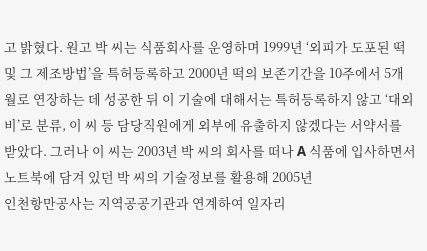고 밝혔다. 원고 박 씨는 식품회사를 운영하며 1999년 ‘외피가 도포된 떡 및 그 제조방법’을 특허등록하고 2000년 떡의 보존기간을 10주에서 5개월로 연장하는 데 성공한 뒤 이 기술에 대해서는 특허등록하지 않고 ‘대외비’로 분류, 이 씨 등 담당직원에게 외부에 유출하지 않겠다는 서약서를 받았다. 그러나 이 씨는 2003년 박 씨의 회사를 떠나 A 식품에 입사하면서 노트북에 담겨 있던 박 씨의 기술정보를 활용해 2005년
인천항만공사는 지역공공기관과 연계하여 일자리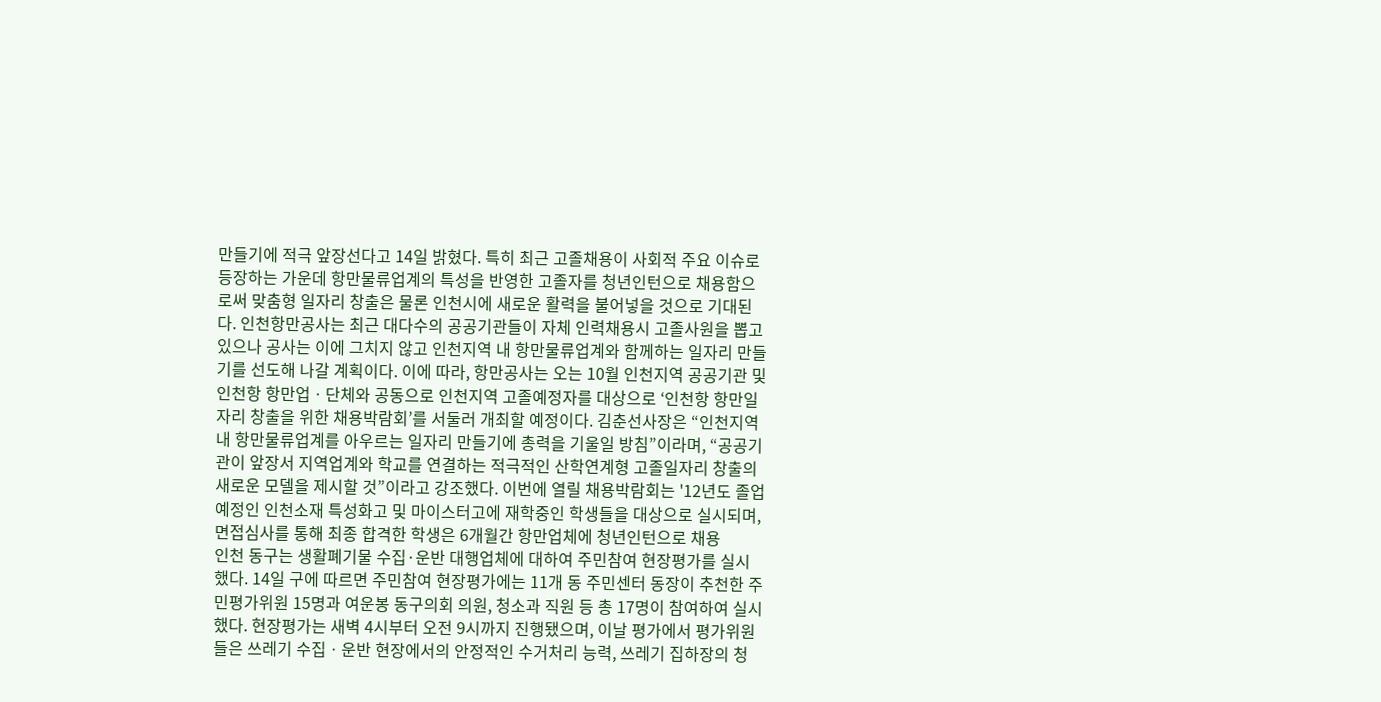만들기에 적극 앞장선다고 14일 밝혔다. 특히 최근 고졸채용이 사회적 주요 이슈로 등장하는 가운데 항만물류업계의 특성을 반영한 고졸자를 청년인턴으로 채용함으로써 맞춤형 일자리 창출은 물론 인천시에 새로운 활력을 불어넣을 것으로 기대된다. 인천항만공사는 최근 대다수의 공공기관들이 자체 인력채용시 고졸사원을 뽑고 있으나 공사는 이에 그치지 않고 인천지역 내 항만물류업계와 함께하는 일자리 만들기를 선도해 나갈 계획이다. 이에 따라, 항만공사는 오는 10월 인천지역 공공기관 및 인천항 항만업ㆍ단체와 공동으로 인천지역 고졸예정자를 대상으로 ‘인천항 항만일자리 창출을 위한 채용박람회’를 서둘러 개최할 예정이다. 김춘선사장은 “인천지역 내 항만물류업계를 아우르는 일자리 만들기에 총력을 기울일 방침”이라며, “공공기관이 앞장서 지역업계와 학교를 연결하는 적극적인 산학연계형 고졸일자리 창출의 새로운 모델을 제시할 것”이라고 강조했다. 이번에 열릴 채용박람회는 '12년도 졸업예정인 인천소재 특성화고 및 마이스터고에 재학중인 학생들을 대상으로 실시되며, 면접심사를 통해 최종 합격한 학생은 6개월간 항만업체에 청년인턴으로 채용
인천 동구는 생활폐기물 수집·운반 대행업체에 대하여 주민참여 현장평가를 실시했다. 14일 구에 따르면 주민참여 현장평가에는 11개 동 주민센터 동장이 추천한 주민평가위원 15명과 여운봉 동구의회 의원, 청소과 직원 등 총 17명이 참여하여 실시했다. 현장평가는 새벽 4시부터 오전 9시까지 진행됐으며, 이날 평가에서 평가위원들은 쓰레기 수집ㆍ운반 현장에서의 안정적인 수거처리 능력, 쓰레기 집하장의 청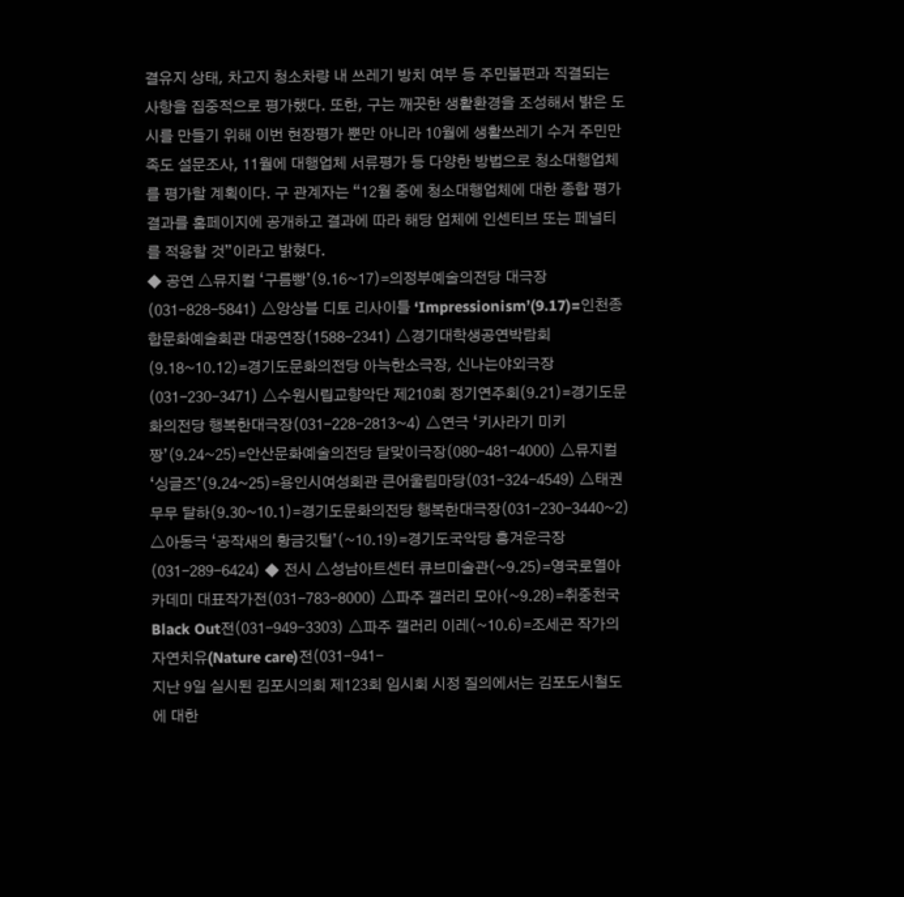결유지 상태, 차고지 청소차량 내 쓰레기 방치 여부 등 주민불편과 직결되는 사항을 집중적으로 평가했다. 또한, 구는 깨끗한 생활환경을 조성해서 밝은 도시를 만들기 위해 이번 현장평가 뿐만 아니라 10월에 생활쓰레기 수거 주민만족도 설문조사, 11월에 대행업체 서류평가 등 다양한 방법으로 청소대행업체를 평가할 계획이다. 구 관계자는 “12월 중에 청소대행업체에 대한 종합 평가결과를 홈페이지에 공개하고 결과에 따라 해당 업체에 인센티브 또는 페널티를 적용할 것”이라고 밝혔다.
◆ 공연 △뮤지컬 ‘구름빵’(9.16~17)=의정부예술의전당 대극장(031-828-5841) △앙상블 디토 리사이틀 ‘Impressionism’(9.17)=인천종합문화예술회관 대공연장(1588-2341) △경기대학생공연박람회(9.18~10.12)=경기도문화의전당 아늑한소극장, 신나는야외극장(031-230-3471) △수원시립교향악단 제210회 정기연주회(9.21)=경기도문화의전당 행복한대극장(031-228-2813~4) △연극 ‘키사라기 미키짱’(9.24~25)=안산문화예술의전당 달맞이극장(080-481-4000) △뮤지컬 ‘싱글즈’(9.24~25)=용인시여성회관 큰어울림마당(031-324-4549) △태권무무 달하(9.30~10.1)=경기도문화의전당 행복한대극장(031-230-3440~2) △아동극 ‘공작새의 황금깃털’(~10.19)=경기도국악당 흥겨운극장(031-289-6424) ◆ 전시 △성남아트센터 큐브미술관(~9.25)=영국로열아카데미 대표작가전(031-783-8000) △파주 갤러리 모아(~9.28)=취중천국 Black Out전(031-949-3303) △파주 갤러리 이레(~10.6)=조세곤 작가의 자연치유(Nature care)전(031-941-
지난 9일 실시된 김포시의회 제123회 임시회 시정 질의에서는 김포도시철도에 대한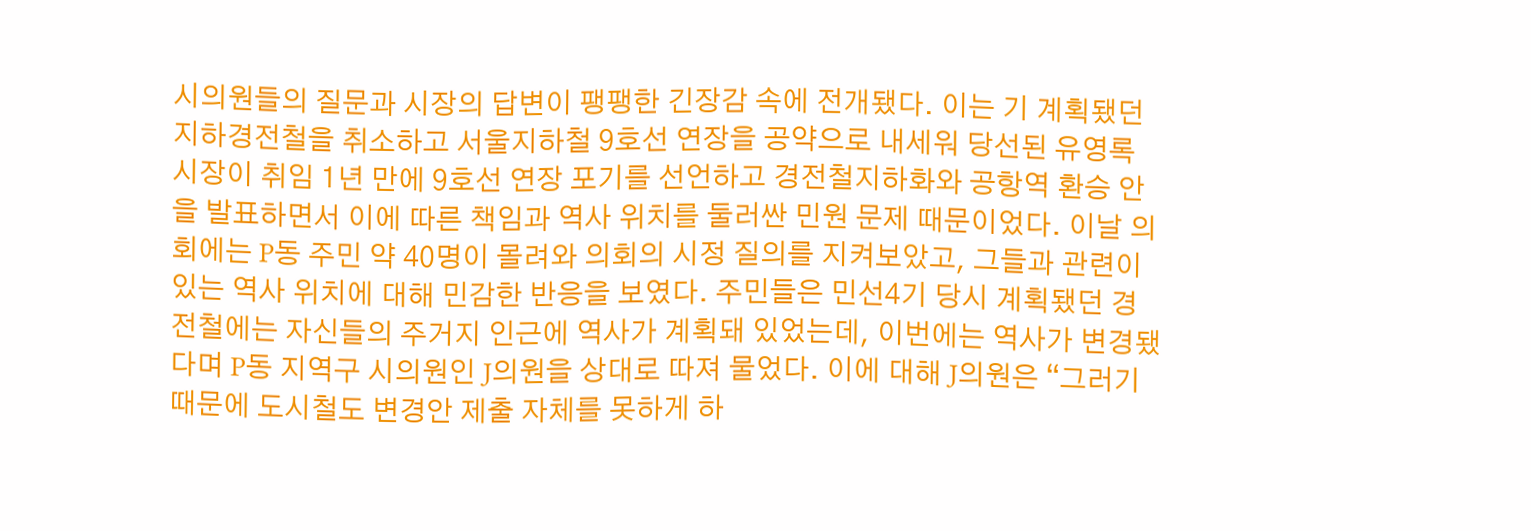시의원들의 질문과 시장의 답변이 팽팽한 긴장감 속에 전개됐다. 이는 기 계획됐던 지하경전철을 취소하고 서울지하철 9호선 연장을 공약으로 내세워 당선된 유영록 시장이 취임 1년 만에 9호선 연장 포기를 선언하고 경전철지하화와 공항역 환승 안을 발표하면서 이에 따른 책임과 역사 위치를 둘러싼 민원 문제 때문이었다. 이날 의회에는 P동 주민 약 40명이 몰려와 의회의 시정 질의를 지켜보았고, 그들과 관련이 있는 역사 위치에 대해 민감한 반응을 보였다. 주민들은 민선4기 당시 계획됐던 경전철에는 자신들의 주거지 인근에 역사가 계획돼 있었는데, 이번에는 역사가 변경됐다며 P동 지역구 시의원인 J의원을 상대로 따져 물었다. 이에 대해 J의원은 “그러기 때문에 도시철도 변경안 제출 자체를 못하게 하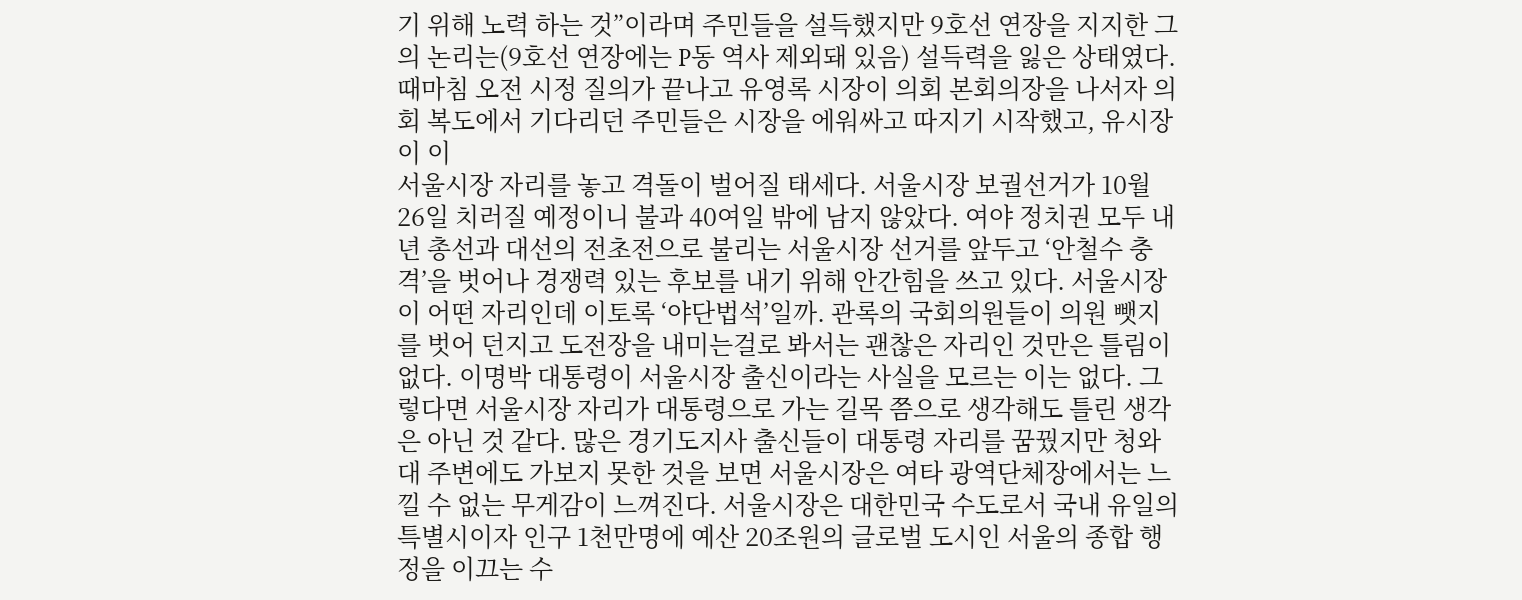기 위해 노력 하는 것”이라며 주민들을 설득했지만 9호선 연장을 지지한 그의 논리는(9호선 연장에는 P동 역사 제외돼 있음) 설득력을 잃은 상태였다. 때마침 오전 시정 질의가 끝나고 유영록 시장이 의회 본회의장을 나서자 의회 복도에서 기다리던 주민들은 시장을 에워싸고 따지기 시작했고, 유시장이 이
서울시장 자리를 놓고 격돌이 벌어질 태세다. 서울시장 보궐선거가 10월 26일 치러질 예정이니 불과 40여일 밖에 남지 않았다. 여야 정치권 모두 내년 총선과 대선의 전초전으로 불리는 서울시장 선거를 앞두고 ‘안철수 충격’을 벗어나 경쟁력 있는 후보를 내기 위해 안간힘을 쓰고 있다. 서울시장이 어떤 자리인데 이토록 ‘야단법석’일까. 관록의 국회의원들이 의원 뺏지를 벗어 던지고 도전장을 내미는걸로 봐서는 괜찮은 자리인 것만은 틀림이 없다. 이명박 대통령이 서울시장 출신이라는 사실을 모르는 이는 없다. 그렇다면 서울시장 자리가 대통령으로 가는 길목 쯤으로 생각해도 틀린 생각은 아닌 것 같다. 많은 경기도지사 출신들이 대통령 자리를 꿈꿨지만 청와대 주변에도 가보지 못한 것을 보면 서울시장은 여타 광역단체장에서는 느낄 수 없는 무게감이 느껴진다. 서울시장은 대한민국 수도로서 국내 유일의 특별시이자 인구 1천만명에 예산 20조원의 글로벌 도시인 서울의 종합 행정을 이끄는 수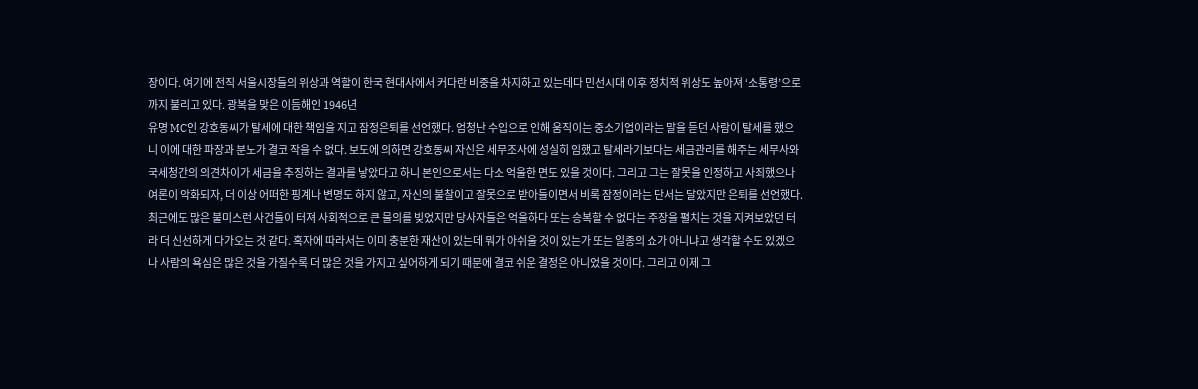장이다. 여기에 전직 서울시장들의 위상과 역할이 한국 현대사에서 커다란 비중을 차지하고 있는데다 민선시대 이후 정치적 위상도 높아져 ‘소통령’으로까지 불리고 있다. 광복을 맞은 이듬해인 1946년
유명 MC인 강호동씨가 탈세에 대한 책임을 지고 잠정은퇴를 선언했다. 엄청난 수입으로 인해 움직이는 중소기업이라는 말을 듣던 사람이 탈세를 했으니 이에 대한 파장과 분노가 결코 작을 수 없다. 보도에 의하면 강호동씨 자신은 세무조사에 성실히 임했고 탈세라기보다는 세금관리를 해주는 세무사와 국세청간의 의견차이가 세금을 추징하는 결과를 낳았다고 하니 본인으로서는 다소 억울한 면도 있을 것이다. 그리고 그는 잘못을 인정하고 사죄했으나 여론이 악화되자, 더 이상 어떠한 핑계나 변명도 하지 않고, 자신의 불찰이고 잘못으로 받아들이면서 비록 잠정이라는 단서는 달았지만 은퇴를 선언했다. 최근에도 많은 불미스런 사건들이 터져 사회적으로 큰 물의를 빚었지만 당사자들은 억울하다 또는 승복할 수 없다는 주장을 펼치는 것을 지켜보았던 터라 더 신선하게 다가오는 것 같다. 혹자에 따라서는 이미 충분한 재산이 있는데 뭐가 아쉬울 것이 있는가 또는 일종의 쇼가 아니냐고 생각할 수도 있겠으나 사람의 욕심은 많은 것을 가질수록 더 많은 것을 가지고 싶어하게 되기 때문에 결코 쉬운 결정은 아니었을 것이다. 그리고 이제 그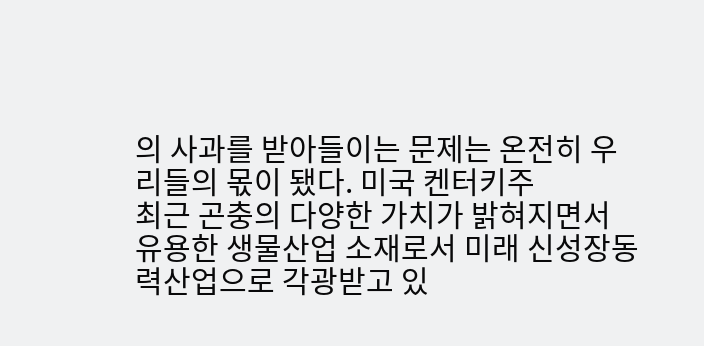의 사과를 받아들이는 문제는 온전히 우리들의 몫이 됐다. 미국 켄터키주
최근 곤충의 다양한 가치가 밝혀지면서 유용한 생물산업 소재로서 미래 신성장동력산업으로 각광받고 있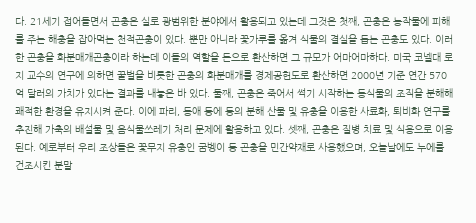다. 21세기 접어들면서 곤충은 실로 광범위한 분야에서 활용되고 있는데 그것은 첫째, 곤충은 농작물에 피해를 주는 해충을 잡아먹는 천적곤충이 있다. 뿐만 아니라 꽃가루를 옮겨 식물의 결실을 돕는 곤충도 있다. 이러한 곤충을 화분매개곤충이라 하는데 이들의 역할을 돈으로 환산하면 그 규모가 어마어마하다. 미국 코넬대 로지 교수의 연구에 의하면 꿀벌을 비롯한 곤충의 화분매개를 경제공헌도로 환산하면 2000년 기준 연간 570억 달러의 가치가 있다는 결과를 내놓은 바 있다. 둘째, 곤충은 죽어서 썩기 시작하는 동식물의 조직을 분해해 쾌적한 환경을 유지시켜 준다. 이에 파리, 동애 등에 등의 분해 산물 및 유충을 이용한 사료화, 퇴비화 연구를 추진해 가축의 배설물 및 음식물쓰레기 처리 문제에 활용하고 있다. 셋째, 곤충은 질병 치료 및 식용으로 이용된다. 예로부터 우리 조상들은 꽃무지 유충인 굼벵이 등 곤충을 민간약재로 사용했으며, 오늘날에도 누에를 건조시킨 분말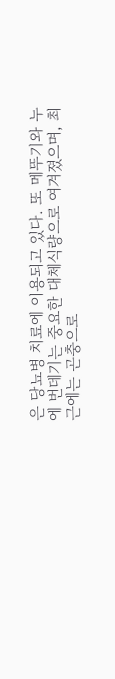은 당뇨병 치료에 이용되고 있다. 또 메뚜기와 누에 번데기는 중요한 대체식량으로 여겨졌으며, 최근에는 곤충으로